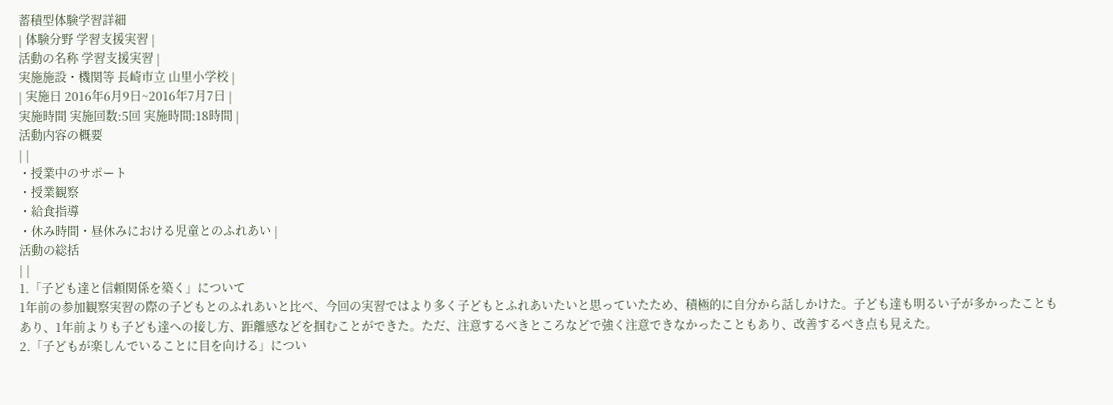蓄積型体験学習詳細
| 体験分野 学習支援実習 |
活動の名称 学習支援実習 |
実施施設・機関等 長崎市立 山里小学校 |
| 実施日 2016年6月9日~2016年7月7日 |
実施時間 実施回数:5回 実施時間:18時間 |
活動内容の概要
| |
・授業中のサポート
・授業観察
・給食指導
・休み時間・昼休みにおける児童とのふれあい |
活動の総括
| |
1.「子ども達と信頼関係を築く」について
1年前の参加観察実習の際の子どもとのふれあいと比べ、今回の実習ではより多く子どもとふれあいたいと思っていたため、積極的に自分から話しかけた。子ども達も明るい子が多かったこともあり、1年前よりも子ども達への接し方、距離感などを掴むことができた。ただ、注意するべきところなどで強く注意できなかったこともあり、改善するべき点も見えた。
2.「子どもが楽しんでいることに目を向ける」につい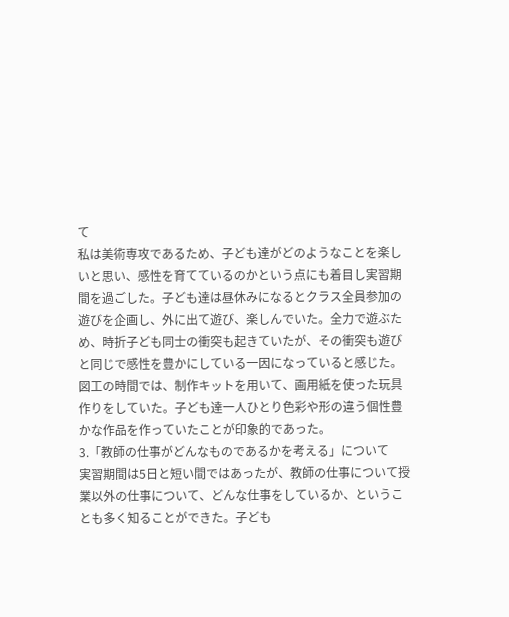て
私は美術専攻であるため、子ども達がどのようなことを楽しいと思い、感性を育てているのかという点にも着目し実習期間を過ごした。子ども達は昼休みになるとクラス全員参加の遊びを企画し、外に出て遊び、楽しんでいた。全力で遊ぶため、時折子ども同士の衝突も起きていたが、その衝突も遊びと同じで感性を豊かにしている一因になっていると感じた。図工の時間では、制作キットを用いて、画用紙を使った玩具作りをしていた。子ども達一人ひとり色彩や形の違う個性豊かな作品を作っていたことが印象的であった。
3.「教師の仕事がどんなものであるかを考える」について
実習期間は5日と短い間ではあったが、教師の仕事について授業以外の仕事について、どんな仕事をしているか、ということも多く知ることができた。子ども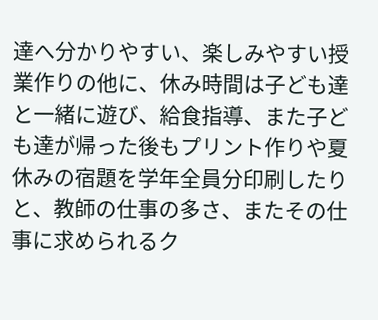達へ分かりやすい、楽しみやすい授業作りの他に、休み時間は子ども達と一緒に遊び、給食指導、また子ども達が帰った後もプリント作りや夏休みの宿題を学年全員分印刷したりと、教師の仕事の多さ、またその仕事に求められるク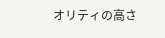オリティの高さ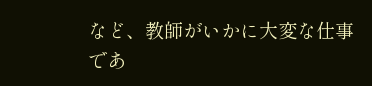など、教師がいかに大変な仕事であ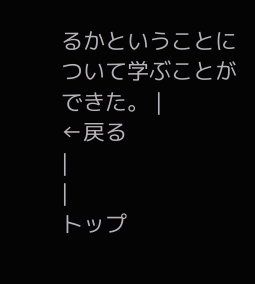るかということについて学ぶことができた。 |
←戻る
|
|
トップ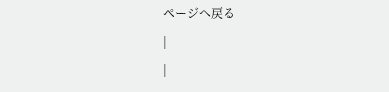ページへ戻る
|
|